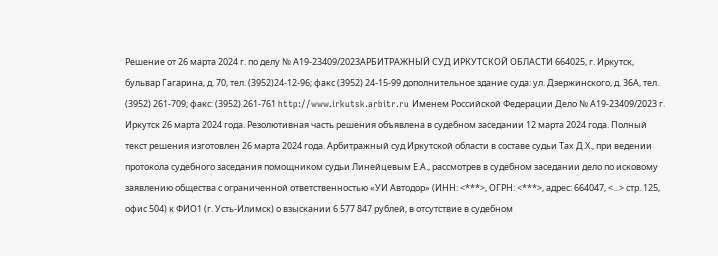Решение от 26 марта 2024 г. по делу № А19-23409/2023АРБИТРАЖНЫЙ СУД ИРКУТСКОЙ ОБЛАСТИ 664025, г. Иркутск, бульвар Гагарина, д. 70, тел. (3952)24-12-96; факс (3952) 24-15-99 дополнительное здание суда: ул. Дзержинского, д. 36А, тел. (3952) 261-709; факс: (3952) 261-761 http://www.irkutsk.arbitr.ru Именем Российской Федерации Дело № А19-23409/2023 г. Иркутск 26 марта 2024 года. Резолютивная часть решения объявлена в судебном заседании 12 марта 2024 года. Полный текст решения изготовлен 26 марта 2024 года. Арбитражный суд Иркутской области в составе судьи Тах Д.Х., при ведении протокола судебного заседания помощником судьи Линейцевым Е.А., рассмотрев в судебном заседании дело по исковому заявлению общества с ограниченной ответственностью «УИ Автодор» (ИНН: <***>, ОГРН: <***>, адрес: 664047, <...> стр. 125, офис 504) к ФИО1 (г. Усть-Илимск) о взыскании 6 577 847 рублей, в отсутствие в судебном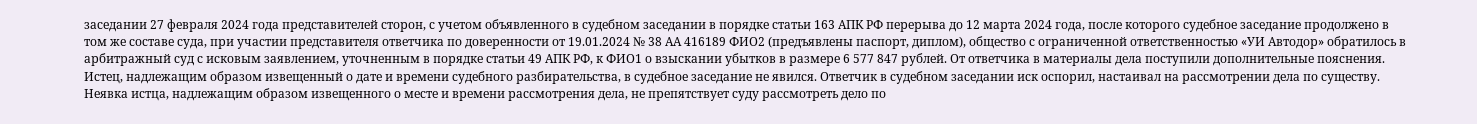заседании 27 февраля 2024 года представителей сторон, с учетом объявленного в судебном заседании в порядке статьи 163 АПК РФ перерыва до 12 марта 2024 года, после которого судебное заседание продолжено в том же составе суда, при участии представителя ответчика по доверенности от 19.01.2024 № 38 АА 416189 ФИО2 (предъявлены паспорт, диплом), общество с ограниченной ответственностью «УИ Автодор» обратилось в арбитражный суд с исковым заявлением, уточненным в порядке статьи 49 АПК РФ, к ФИО1 о взыскании убытков в размере 6 577 847 рублей. От ответчика в материалы дела поступили дополнительные пояснения. Истец, надлежащим образом извещенный о дате и времени судебного разбирательства, в судебное заседание не явился. Ответчик в судебном заседании иск оспорил, настаивал на рассмотрении дела по существу. Неявка истца, надлежащим образом извещенного о месте и времени рассмотрения дела, не препятствует суду рассмотреть дело по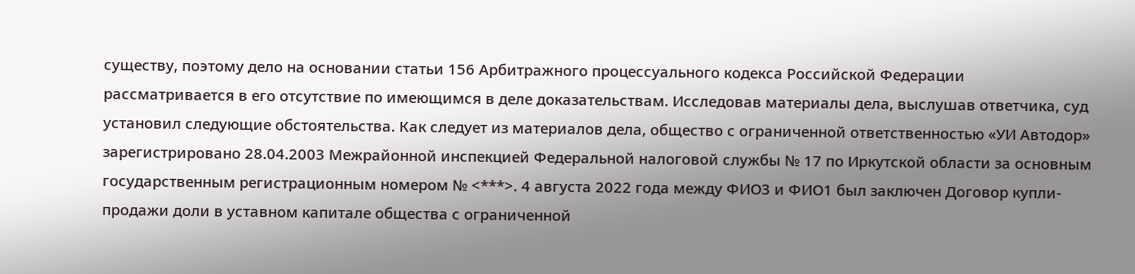существу, поэтому дело на основании статьи 156 Арбитражного процессуального кодекса Российской Федерации рассматривается в его отсутствие по имеющимся в деле доказательствам. Исследовав материалы дела, выслушав ответчика, суд установил следующие обстоятельства. Как следует из материалов дела, общество с ограниченной ответственностью «УИ Автодор» зарегистрировано 28.04.2003 Межрайонной инспекцией Федеральной налоговой службы № 17 по Иркутской области за основным государственным регистрационным номером № <***>. 4 августа 2022 года между ФИО3 и ФИО1 был заключен Договор купли-продажи доли в уставном капитале общества с ограниченной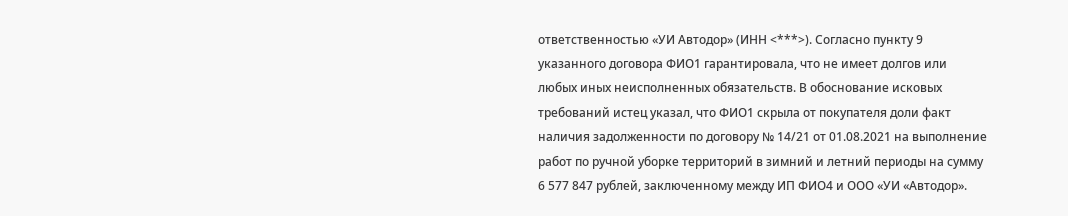ответственностью «УИ Автодор» (ИНН <***>). Согласно пункту 9 указанного договора ФИО1 гарантировала, что не имеет долгов или любых иных неисполненных обязательств. В обоснование исковых требований истец указал, что ФИО1 скрыла от покупателя доли факт наличия задолженности по договору № 14/21 от 01.08.2021 на выполнение работ по ручной уборке территорий в зимний и летний периоды на сумму 6 577 847 рублей, заключенному между ИП ФИО4 и ООО «УИ «Автодор».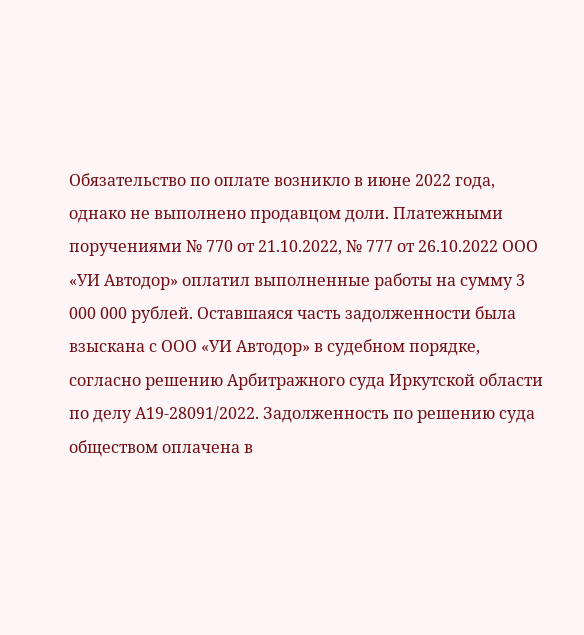Обязательство по оплате возникло в июне 2022 года, однако не выполнено продавцом доли. Платежными поручениями № 770 от 21.10.2022, № 777 от 26.10.2022 ООО «УИ Автодор» оплатил выполненные работы на сумму 3 000 000 рублей. Оставшаяся часть задолженности была взыскана с ООО «УИ Автодор» в судебном порядке, согласно решению Арбитражного суда Иркутской области по делу А19-28091/2022. Задолженность по решению суда обществом оплачена в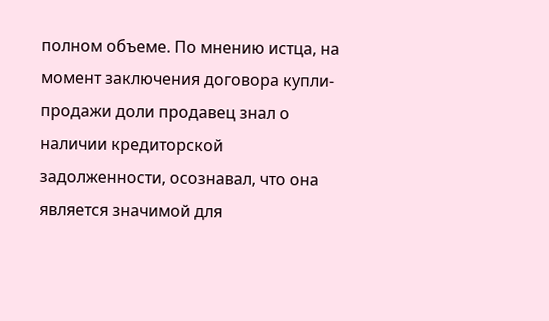полном объеме. По мнению истца, на момент заключения договора купли-продажи доли продавец знал о наличии кредиторской задолженности, осознавал, что она является значимой для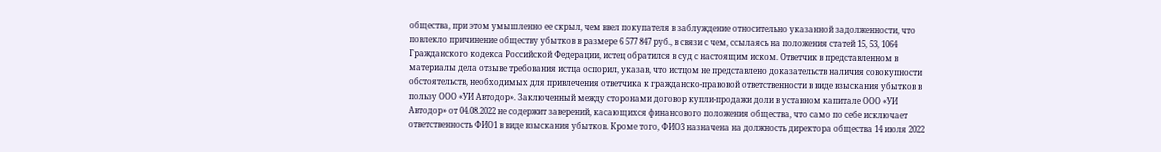общества, при этом умышленно ее скрыл, чем ввел покупателя в заблуждение относительно указанной задолженности, что повлекло причинение обществу убытков в размере 6 577 847 руб., в связи с чем, ссылаясь на положения статей 15, 53, 1064 Гражданского кодекса Российской Федерации, истец обратился в суд с настоящим иском. Ответчик в представленном в материалы дела отзыве требования истца оспорил, указав, что истцом не представлено доказательств наличия совокупности обстоятельств, необходимых для привлечения ответчика к гражданско-правовой ответственности в виде взыскания убытков в пользу ООО «УИ Автодор». Заключенный между сторонами договор купли-продажи доли в уставном капитале ООО «УИ Автодор» от 04.08.2022 не содержит заверений, касающихся финансового положения общества, что само по себе исключает ответственность ФИО1 в виде взыскания убытков. Кроме того, ФИО3 назначена на должность директора общества 14 июля 2022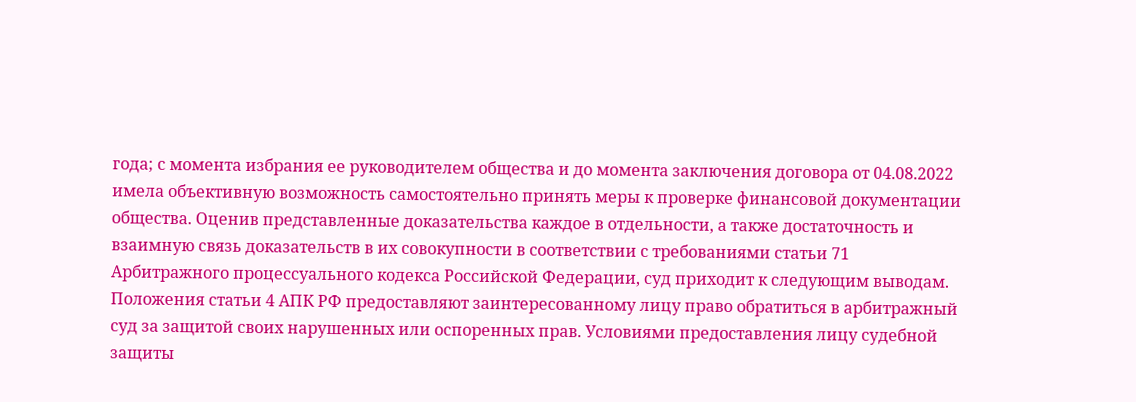года; с момента избрания ее руководителем общества и до момента заключения договора от 04.08.2022 имела объективную возможность самостоятельно принять меры к проверке финансовой документации общества. Оценив представленные доказательства каждое в отдельности, а также достаточность и взаимную связь доказательств в их совокупности в соответствии с требованиями статьи 71 Арбитражного процессуального кодекса Российской Федерации, суд приходит к следующим выводам. Положения статьи 4 АПК РФ предоставляют заинтересованному лицу право обратиться в арбитражный суд за защитой своих нарушенных или оспоренных прав. Условиями предоставления лицу судебной защиты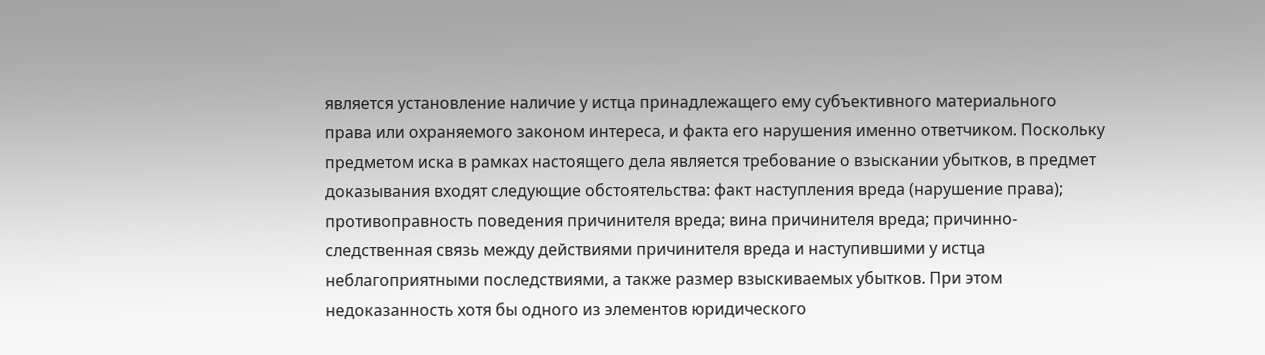является установление наличие у истца принадлежащего ему субъективного материального права или охраняемого законом интереса, и факта его нарушения именно ответчиком. Поскольку предметом иска в рамках настоящего дела является требование о взыскании убытков, в предмет доказывания входят следующие обстоятельства: факт наступления вреда (нарушение права); противоправность поведения причинителя вреда; вина причинителя вреда; причинно-следственная связь между действиями причинителя вреда и наступившими у истца неблагоприятными последствиями, а также размер взыскиваемых убытков. При этом недоказанность хотя бы одного из элементов юридического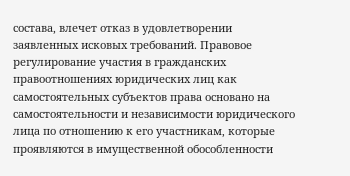состава, влечет отказ в удовлетворении заявленных исковых требований. Правовое регулирование участия в гражданских правоотношениях юридических лиц как самостоятельных субъектов права основано на самостоятельности и независимости юридического лица по отношению к его участникам, которые проявляются в имущественной обособленности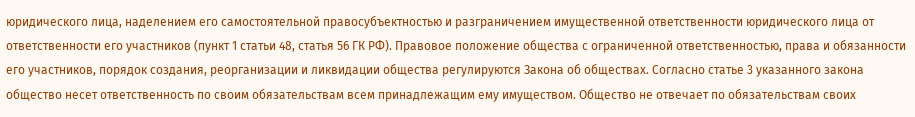юридического лица, наделением его самостоятельной правосубъектностью и разграничением имущественной ответственности юридического лица от ответственности его участников (пункт 1 статьи 48, статья 56 ГК РФ). Правовое положение общества с ограниченной ответственностью, права и обязанности его участников, порядок создания, реорганизации и ликвидации общества регулируются Закона об обществах. Согласно статье 3 указанного закона общество несет ответственность по своим обязательствам всем принадлежащим ему имуществом. Общество не отвечает по обязательствам своих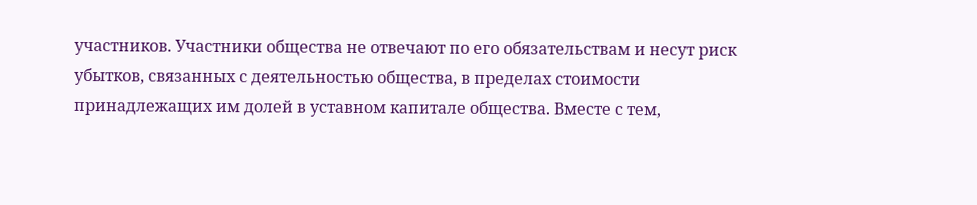участников. Участники общества не отвечают по его обязательствам и несут риск убытков, связанных с деятельностью общества, в пределах стоимости принадлежащих им долей в уставном капитале общества. Вместе с тем,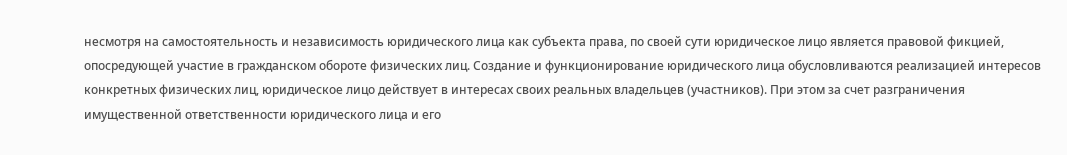несмотря на самостоятельность и независимость юридического лица как субъекта права, по своей сути юридическое лицо является правовой фикцией, опосредующей участие в гражданском обороте физических лиц. Создание и функционирование юридического лица обусловливаются реализацией интересов конкретных физических лиц, юридическое лицо действует в интересах своих реальных владельцев (участников). При этом за счет разграничения имущественной ответственности юридического лица и его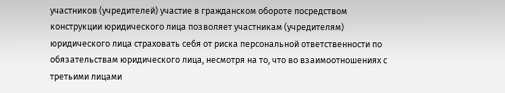участников (учредителей) участие в гражданском обороте посредством конструкции юридического лица позволяет участникам (учредителям) юридического лица страховать себя от риска персональной ответственности по обязательствам юридического лица, несмотря на то, что во взаимоотношениях с третьими лицами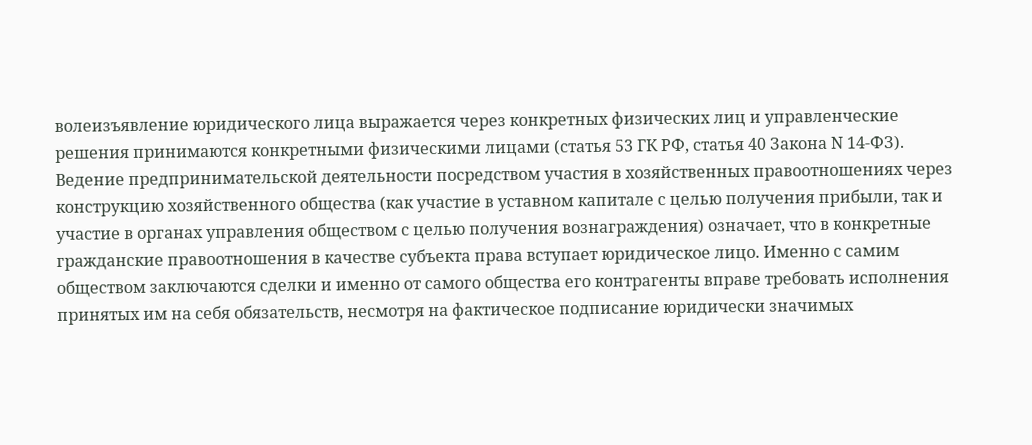волеизъявление юридического лица выражается через конкретных физических лиц и управленческие решения принимаются конкретными физическими лицами (статья 53 ГК РФ, статья 40 Закона N 14-ФЗ). Ведение предпринимательской деятельности посредством участия в хозяйственных правоотношениях через конструкцию хозяйственного общества (как участие в уставном капитале с целью получения прибыли, так и участие в органах управления обществом с целью получения вознаграждения) означает, что в конкретные гражданские правоотношения в качестве субъекта права вступает юридическое лицо. Именно с самим обществом заключаются сделки и именно от самого общества его контрагенты вправе требовать исполнения принятых им на себя обязательств, несмотря на фактическое подписание юридически значимых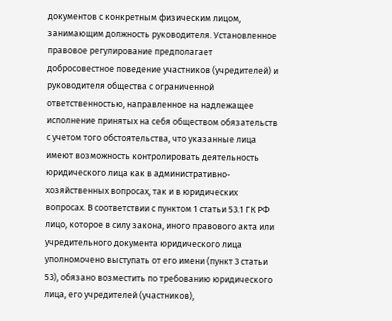документов с конкретным физическим лицом, занимающим должность руководителя. Установленное правовое регулирование предполагает добросовестное поведение участников (учредителей) и руководителя общества с ограниченной ответственностью, направленное на надлежащее исполнение принятых на себя обществом обязательств с учетом того обстоятельства, что указанные лица имеют возможность контролировать деятельность юридического лица как в административно-хозяйственных вопросах, так и в юридических вопросах. В соответствии с пунктом 1 статьи 53.1 ГК РФ лицо, которое в силу закона, иного правового акта или учредительного документа юридического лица уполномочено выступать от его имени (пункт 3 статьи 53), обязано возместить по требованию юридического лица, его учредителей (участников),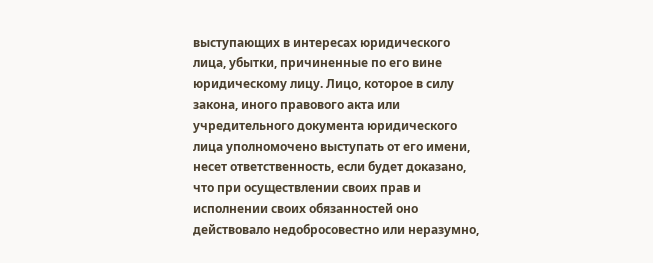выступающих в интересах юридического лица, убытки, причиненные по его вине юридическому лицу. Лицо, которое в силу закона, иного правового акта или учредительного документа юридического лица уполномочено выступать от его имени, несет ответственность, если будет доказано, что при осуществлении своих прав и исполнении своих обязанностей оно действовало недобросовестно или неразумно,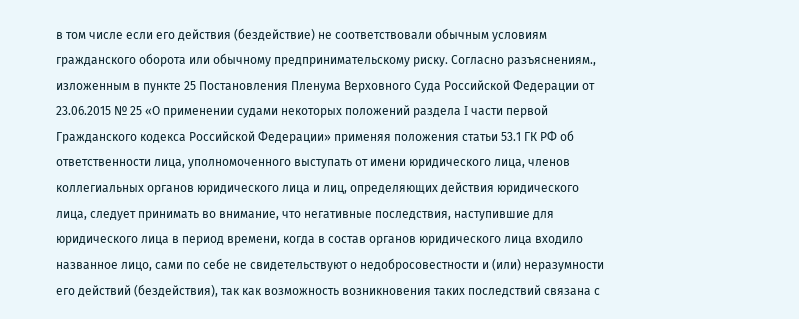в том числе если его действия (бездействие) не соответствовали обычным условиям гражданского оборота или обычному предпринимательскому риску. Согласно разъяснениям., изложенным в пункте 25 Постановления Пленума Верховного Суда Российской Федерации от 23.06.2015 № 25 «О применении судами некоторых положений раздела I части первой Гражданского кодекса Российской Федерации» применяя положения статьи 53.1 ГК РФ об ответственности лица, уполномоченного выступать от имени юридического лица, членов коллегиальных органов юридического лица и лиц, определяющих действия юридического лица, следует принимать во внимание, что негативные последствия, наступившие для юридического лица в период времени, когда в состав органов юридического лица входило названное лицо, сами по себе не свидетельствуют о недобросовестности и (или) неразумности его действий (бездействия), так как возможность возникновения таких последствий связана с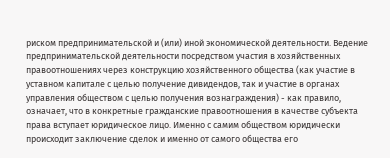риском предпринимательской и (или) иной экономической деятельности. Ведение предпринимательской деятельности посредством участия в хозяйственных правоотношениях через конструкцию хозяйственного общества (как участие в уставном капитале с целью получение дивидендов, так и участие в органах управления обществом с целью получения вознаграждения) - как правило, означает, что в конкретные гражданские правоотношения в качестве субъекта права вступает юридическое лицо. Именно с самим обществом юридически происходит заключение сделок и именно от самого общества его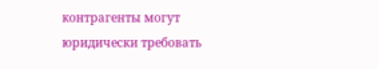контрагенты могут юридически требовать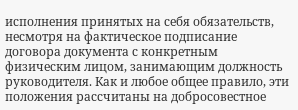исполнения принятых на себя обязательств, несмотря на фактическое подписание договора документа с конкретным физическим лицом, занимающим должность руководителя. Как и любое общее правило, эти положения рассчитаны на добросовестное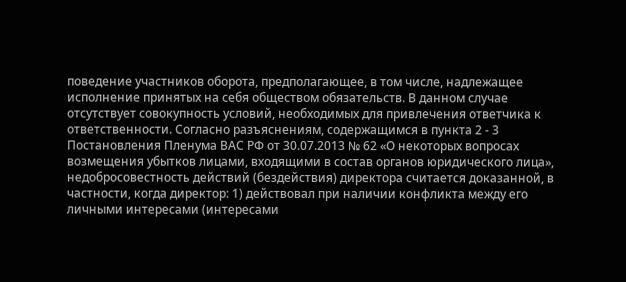поведение участников оборота, предполагающее, в том числе, надлежащее исполнение принятых на себя обществом обязательств. В данном случае отсутствует совокупность условий, необходимых для привлечения ответчика к ответственности. Согласно разъяснениям, содержащимся в пункта 2 - 3 Постановления Пленума ВАС РФ от 30.07.2013 № 62 «О некоторых вопросах возмещения убытков лицами, входящими в состав органов юридического лица», недобросовестность действий (бездействия) директора считается доказанной, в частности, когда директор: 1) действовал при наличии конфликта между его личными интересами (интересами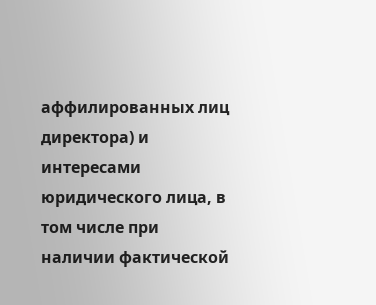аффилированных лиц директора) и интересами юридического лица, в том числе при наличии фактической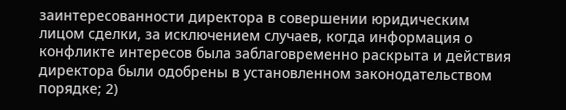заинтересованности директора в совершении юридическим лицом сделки, за исключением случаев, когда информация о конфликте интересов была заблаговременно раскрыта и действия директора были одобрены в установленном законодательством порядке; 2)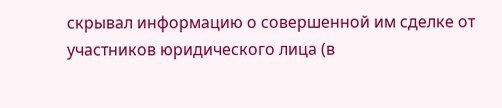скрывал информацию о совершенной им сделке от участников юридического лица (в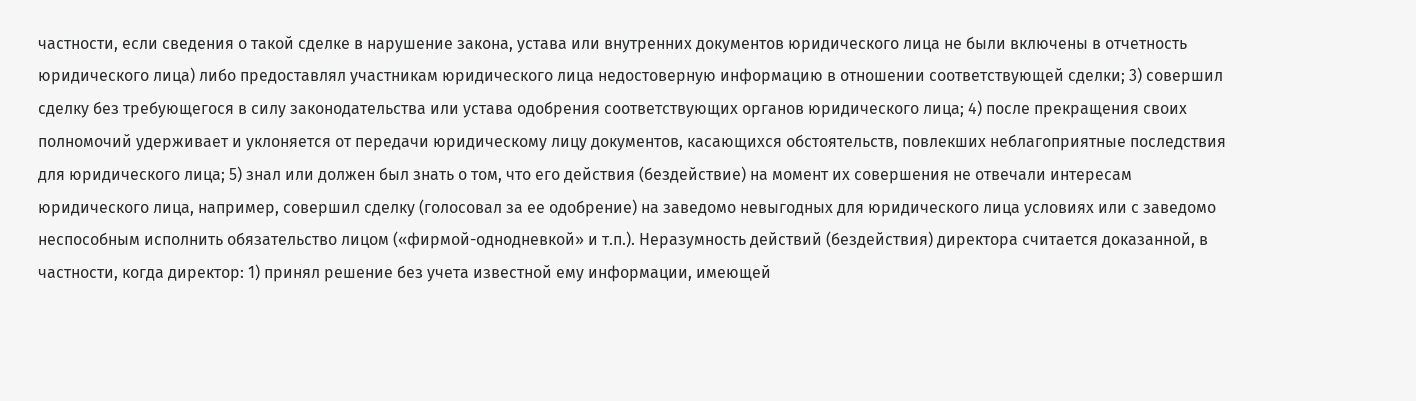частности, если сведения о такой сделке в нарушение закона, устава или внутренних документов юридического лица не были включены в отчетность юридического лица) либо предоставлял участникам юридического лица недостоверную информацию в отношении соответствующей сделки; 3) совершил сделку без требующегося в силу законодательства или устава одобрения соответствующих органов юридического лица; 4) после прекращения своих полномочий удерживает и уклоняется от передачи юридическому лицу документов, касающихся обстоятельств, повлекших неблагоприятные последствия для юридического лица; 5) знал или должен был знать о том, что его действия (бездействие) на момент их совершения не отвечали интересам юридического лица, например, совершил сделку (голосовал за ее одобрение) на заведомо невыгодных для юридического лица условиях или с заведомо неспособным исполнить обязательство лицом («фирмой-однодневкой» и т.п.). Неразумность действий (бездействия) директора считается доказанной, в частности, когда директор: 1) принял решение без учета известной ему информации, имеющей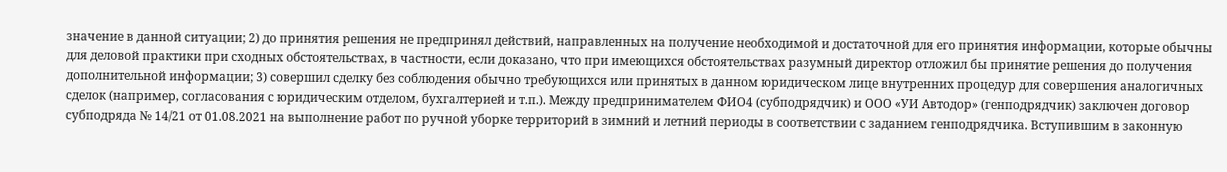значение в данной ситуации; 2) до принятия решения не предпринял действий, направленных на получение необходимой и достаточной для его принятия информации, которые обычны для деловой практики при сходных обстоятельствах, в частности, если доказано, что при имеющихся обстоятельствах разумный директор отложил бы принятие решения до получения дополнительной информации; 3) совершил сделку без соблюдения обычно требующихся или принятых в данном юридическом лице внутренних процедур для совершения аналогичных сделок (например, согласования с юридическим отделом, бухгалтерией и т.п.). Между предпринимателем ФИО4 (субподрядчик) и ООО «УИ Автодор» (генподрядчик) заключен договор субподряда № 14/21 от 01.08.2021 на выполнение работ по ручной уборке территорий в зимний и летний периоды в соответствии с заданием генподрядчика. Вступившим в законную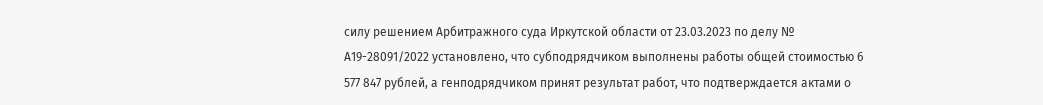силу решением Арбитражного суда Иркутской области от 23.03.2023 по делу № А19-28091/2022 установлено, что субподрядчиком выполнены работы общей стоимостью 6 577 847 рублей, а генподрядчиком принят результат работ, что подтверждается актами о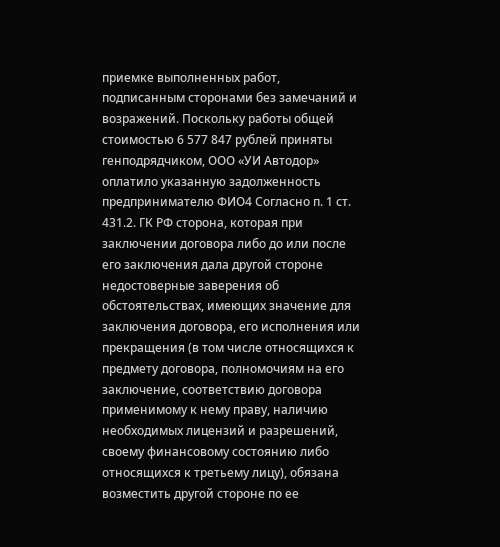приемке выполненных работ, подписанным сторонами без замечаний и возражений. Поскольку работы общей стоимостью 6 577 847 рублей приняты генподрядчиком, ООО «УИ Автодор» оплатило указанную задолженность предпринимателю ФИО4 Согласно п. 1 ст. 431.2. ГК РФ сторона, которая при заключении договора либо до или после его заключения дала другой стороне недостоверные заверения об обстоятельствах, имеющих значение для заключения договора, его исполнения или прекращения (в том числе относящихся к предмету договора, полномочиям на его заключение, соответствию договора применимому к нему праву, наличию необходимых лицензий и разрешений, своему финансовому состоянию либо относящихся к третьему лицу), обязана возместить другой стороне по ее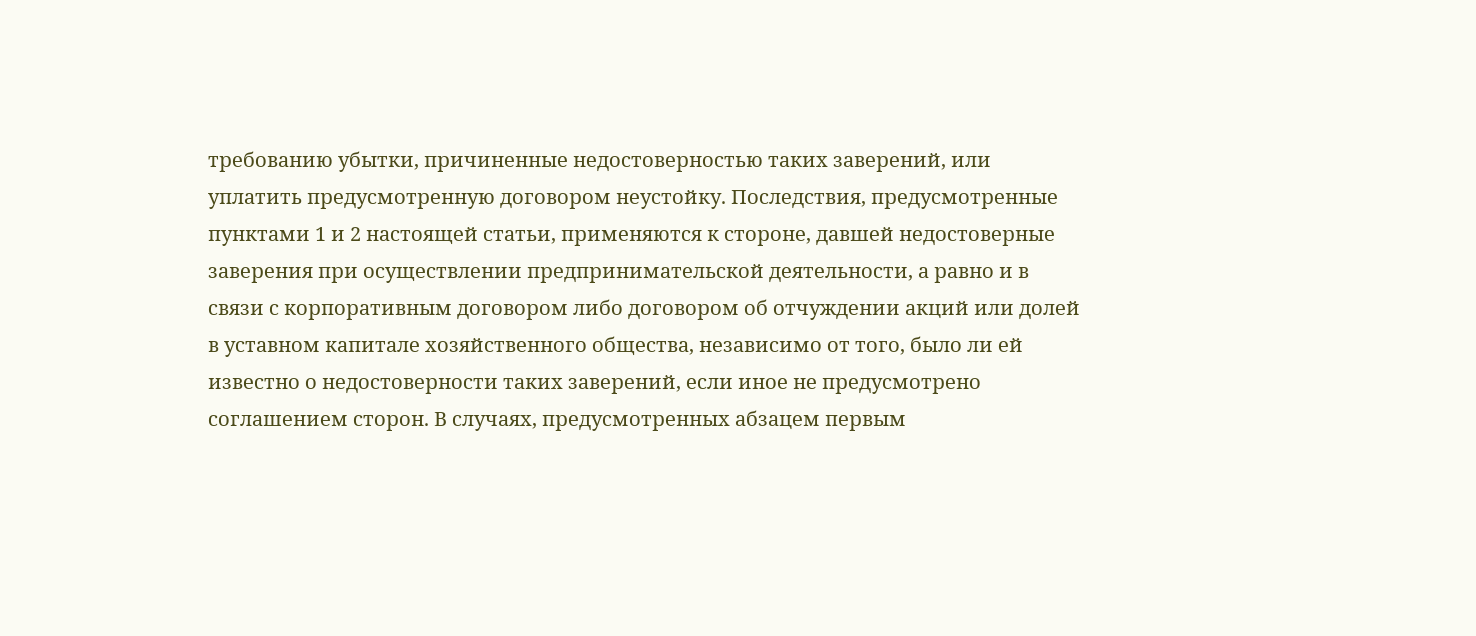требованию убытки, причиненные недостоверностью таких заверений, или уплатить предусмотренную договором неустойку. Последствия, предусмотренные пунктами 1 и 2 настоящей статьи, применяются к стороне, давшей недостоверные заверения при осуществлении предпринимательской деятельности, а равно и в связи с корпоративным договором либо договором об отчуждении акций или долей в уставном капитале хозяйственного общества, независимо от того, было ли ей известно о недостоверности таких заверений, если иное не предусмотрено соглашением сторон. В случаях, предусмотренных абзацем первым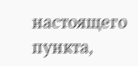настоящего пункта,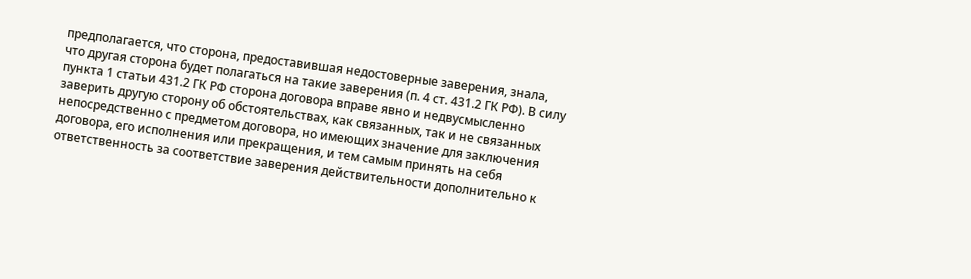предполагается, что сторона, предоставившая недостоверные заверения, знала, что другая сторона будет полагаться на такие заверения (п. 4 ст. 431.2 ГК РФ). В силу пункта 1 статьи 431.2 ГК РФ сторона договора вправе явно и недвусмысленно заверить другую сторону об обстоятельствах, как связанных, так и не связанных непосредственно с предметом договора, но имеющих значение для заключения договора, его исполнения или прекращения, и тем самым принять на себя ответственность за соответствие заверения действительности дополнительно к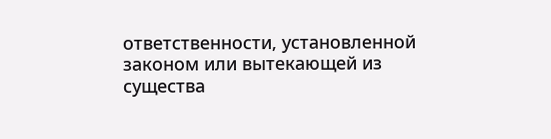ответственности, установленной законом или вытекающей из существа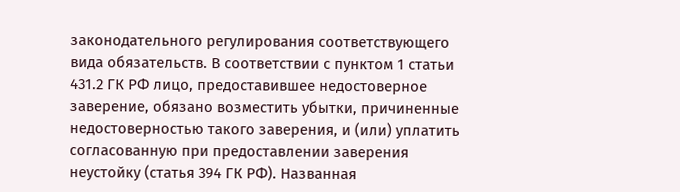законодательного регулирования соответствующего вида обязательств. В соответствии с пунктом 1 статьи 431.2 ГК РФ лицо, предоставившее недостоверное заверение, обязано возместить убытки, причиненные недостоверностью такого заверения, и (или) уплатить согласованную при предоставлении заверения неустойку (статья 394 ГК РФ). Названная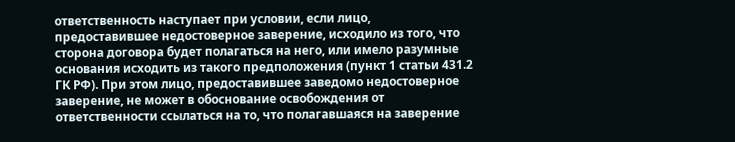ответственность наступает при условии, если лицо, предоставившее недостоверное заверение, исходило из того, что сторона договора будет полагаться на него, или имело разумные основания исходить из такого предположения (пункт 1 статьи 431.2 ГК РФ). При этом лицо, предоставившее заведомо недостоверное заверение, не может в обоснование освобождения от ответственности ссылаться на то, что полагавшаяся на заверение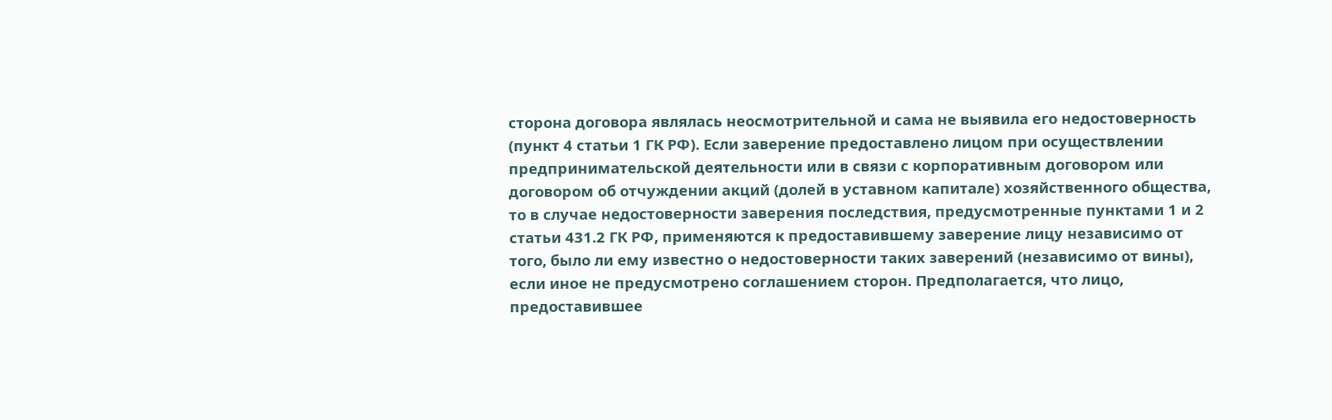сторона договора являлась неосмотрительной и сама не выявила его недостоверность (пункт 4 статьи 1 ГК РФ). Если заверение предоставлено лицом при осуществлении предпринимательской деятельности или в связи с корпоративным договором или договором об отчуждении акций (долей в уставном капитале) хозяйственного общества, то в случае недостоверности заверения последствия, предусмотренные пунктами 1 и 2 статьи 431.2 ГК РФ, применяются к предоставившему заверение лицу независимо от того, было ли ему известно о недостоверности таких заверений (независимо от вины), если иное не предусмотрено соглашением сторон. Предполагается, что лицо, предоставившее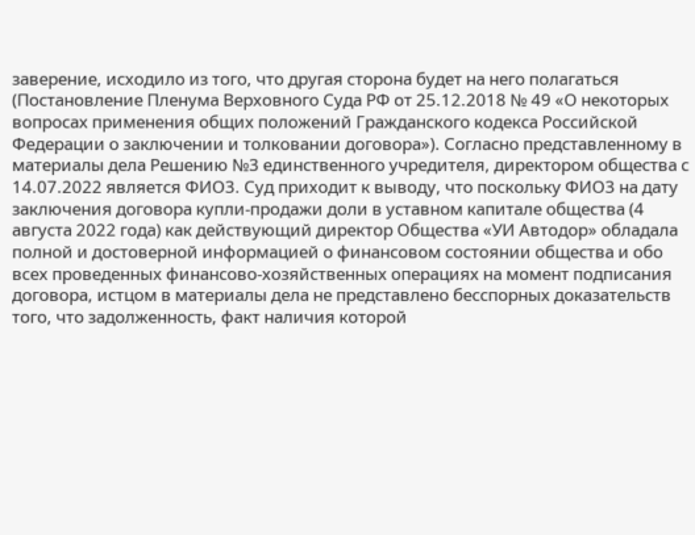заверение, исходило из того, что другая сторона будет на него полагаться (Постановление Пленума Верховного Суда РФ от 25.12.2018 № 49 «О некоторых вопросах применения общих положений Гражданского кодекса Российской Федерации о заключении и толковании договора»). Согласно представленному в материалы дела Решению №3 единственного учредителя, директором общества с 14.07.2022 является ФИО3. Суд приходит к выводу, что поскольку ФИО3 на дату заключения договора купли-продажи доли в уставном капитале общества (4 августа 2022 года) как действующий директор Общества «УИ Автодор» обладала полной и достоверной информацией о финансовом состоянии общества и обо всех проведенных финансово-хозяйственных операциях на момент подписания договора, истцом в материалы дела не представлено бесспорных доказательств того, что задолженность, факт наличия которой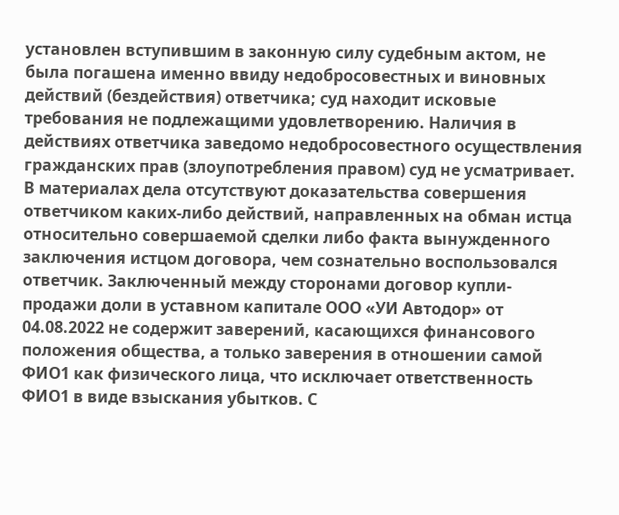установлен вступившим в законную силу судебным актом, не была погашена именно ввиду недобросовестных и виновных действий (бездействия) ответчика; суд находит исковые требования не подлежащими удовлетворению. Наличия в действиях ответчика заведомо недобросовестного осуществления гражданских прав (злоупотребления правом) суд не усматривает. В материалах дела отсутствуют доказательства совершения ответчиком каких-либо действий, направленных на обман истца относительно совершаемой сделки либо факта вынужденного заключения истцом договора, чем сознательно воспользовался ответчик. Заключенный между сторонами договор купли-продажи доли в уставном капитале ООО «УИ Автодор» от 04.08.2022 не содержит заверений, касающихся финансового положения общества, а только заверения в отношении самой ФИО1 как физического лица, что исключает ответственность ФИО1 в виде взыскания убытков. С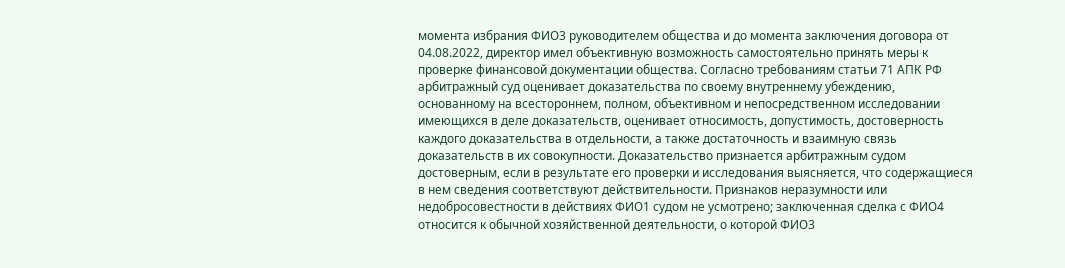момента избрания ФИО3 руководителем общества и до момента заключения договора от 04.08.2022, директор имел объективную возможность самостоятельно принять меры к проверке финансовой документации общества. Согласно требованиям статьи 71 АПК РФ арбитражный суд оценивает доказательства по своему внутреннему убеждению, основанному на всестороннем, полном, объективном и непосредственном исследовании имеющихся в деле доказательств, оценивает относимость, допустимость, достоверность каждого доказательства в отдельности, а также достаточность и взаимную связь доказательств в их совокупности. Доказательство признается арбитражным судом достоверным, если в результате его проверки и исследования выясняется, что содержащиеся в нем сведения соответствуют действительности. Признаков неразумности или недобросовестности в действиях ФИО1 судом не усмотрено; заключенная сделка с ФИО4 относится к обычной хозяйственной деятельности, о которой ФИО3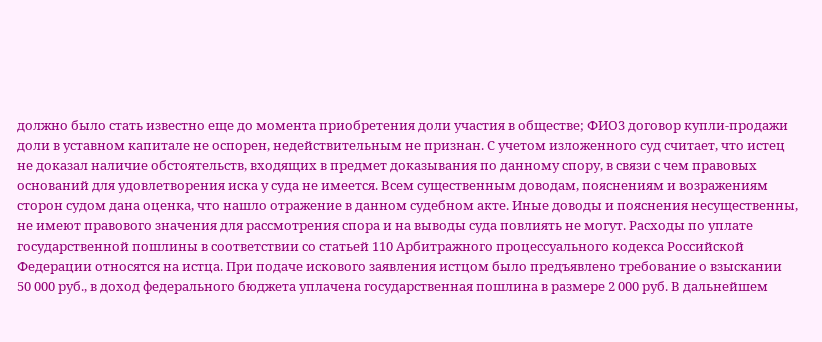должно было стать известно еще до момента приобретения доли участия в обществе; ФИО3 договор купли-продажи доли в уставном капитале не оспорен, недействительным не признан. С учетом изложенного суд считает, что истец не доказал наличие обстоятельств, входящих в предмет доказывания по данному спору, в связи с чем правовых оснований для удовлетворения иска у суда не имеется. Всем существенным доводам, пояснениям и возражениям сторон судом дана оценка, что нашло отражение в данном судебном акте. Иные доводы и пояснения несущественны, не имеют правового значения для рассмотрения спора и на выводы суда повлиять не могут. Расходы по уплате государственной пошлины в соответствии со статьей 110 Арбитражного процессуального кодекса Российской Федерации относятся на истца. При подаче искового заявления истцом было предъявлено требование о взыскании 50 000 руб., в доход федерального бюджета уплачена государственная пошлина в размере 2 000 руб. В дальнейшем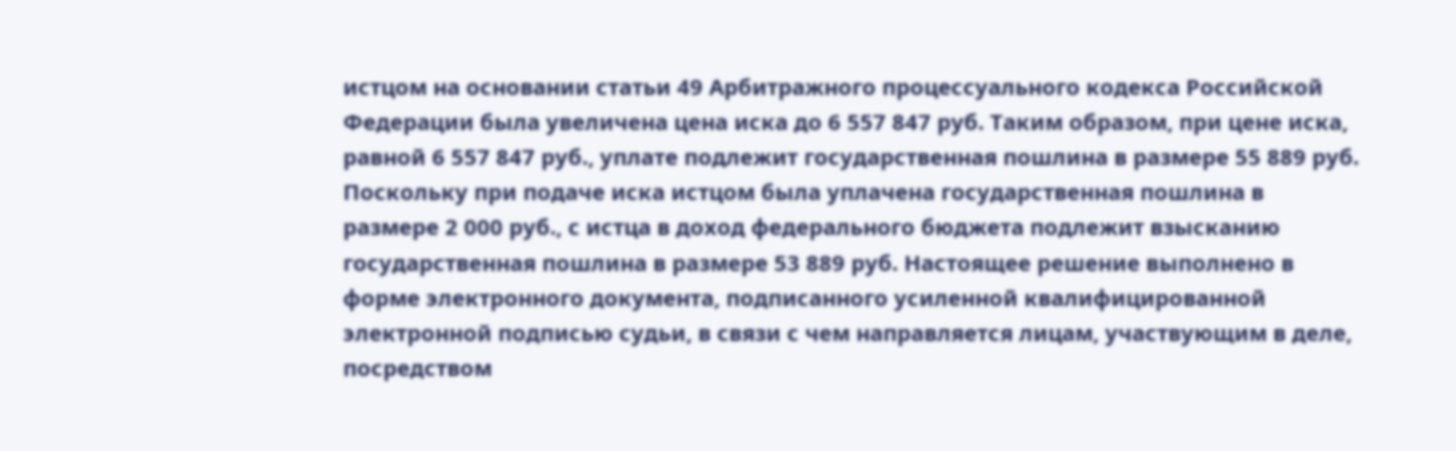истцом на основании статьи 49 Арбитражного процессуального кодекса Российской Федерации была увеличена цена иска до 6 557 847 руб. Таким образом, при цене иска, равной 6 557 847 руб., уплате подлежит государственная пошлина в размере 55 889 руб. Поскольку при подаче иска истцом была уплачена государственная пошлина в размере 2 000 руб., с истца в доход федерального бюджета подлежит взысканию государственная пошлина в размере 53 889 руб. Настоящее решение выполнено в форме электронного документа, подписанного усиленной квалифицированной электронной подписью судьи, в связи с чем направляется лицам, участвующим в деле, посредством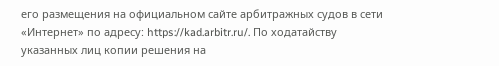его размещения на официальном сайте арбитражных судов в сети «Интернет» по адресу: https://kad.arbitr.ru/. По ходатайству указанных лиц копии решения на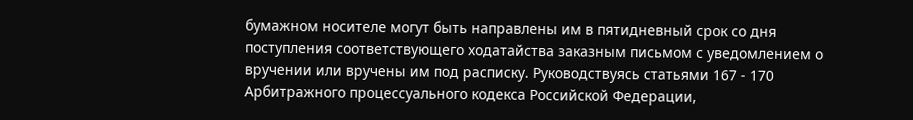бумажном носителе могут быть направлены им в пятидневный срок со дня поступления соответствующего ходатайства заказным письмом с уведомлением о вручении или вручены им под расписку. Руководствуясь статьями 167 - 170 Арбитражного процессуального кодекса Российской Федерации,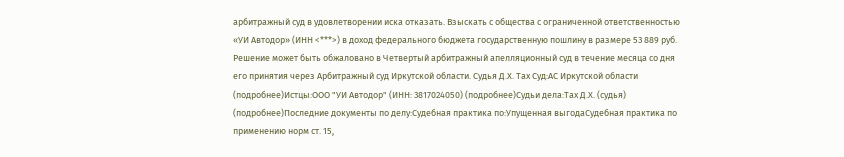арбитражный суд в удовлетворении иска отказать. Взыскать с общества с ограниченной ответственностью «УИ Автодор» (ИНН <***>) в доход федерального бюджета государственную пошлину в размере 53 889 руб. Решение может быть обжаловано в Четвертый арбитражный апелляционный суд в течение месяца со дня его принятия через Арбитражный суд Иркутской области. Судья Д.Х. Тах Суд:АС Иркутской области (подробнее)Истцы:ООО "УИ Автодор" (ИНН: 3817024050) (подробнее)Судьи дела:Тах Д.Х. (судья) (подробнее)Последние документы по делу:Судебная практика по:Упущенная выгодаСудебная практика по применению норм ст. 15,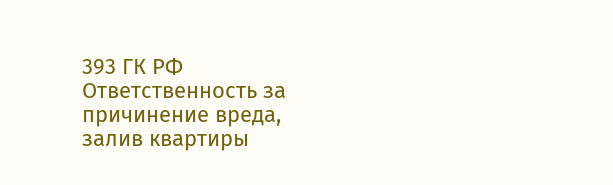393 ГК РФ Ответственность за причинение вреда, залив квартиры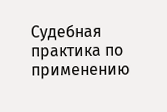Судебная практика по применению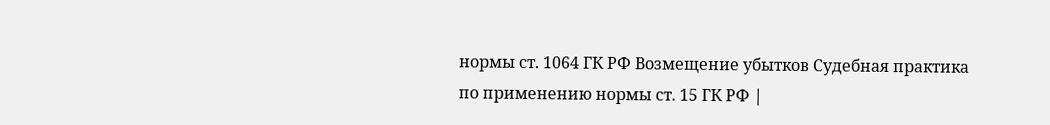нормы ст. 1064 ГК РФ Возмещение убытков Судебная практика по применению нормы ст. 15 ГК РФ |